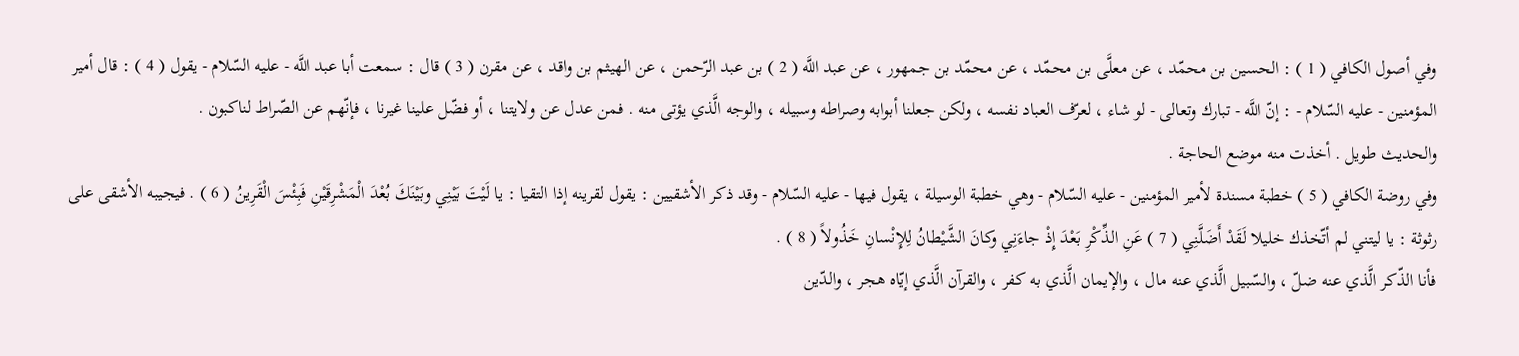وفي أصول الكافي ( 1 ) : الحسين بن محمّد ، عن معلَّى بن محمّد ، عن محمّد بن جمهور ، عن عبد اللَّه ( 2 ) بن عبد الرّحمن ، عن الهيثم بن واقد ، عن مقرن ( 3 ) قال : سمعت أبا عبد اللَّه - عليه السّلام - يقول ( 4 ) : قال أمير المؤمنين - عليه السّلام - : إنّ اللَّه - تبارك وتعالى - لو شاء ، لعرّف العباد نفسه ، ولكن جعلنا أبوابه وصراطه وسبيله ، والوجه الَّذي يؤتى منه . فمن عدل عن ولايتنا ، أو فضّل علينا غيرنا ، فإنّهم عن الصّراط لناكبون .
والحديث طويل . أخذت منه موضع الحاجة .
وفي روضة الكافي ( 5 ) خطبة مسندة لأمير المؤمنين - عليه السّلام - وهي خطبة الوسيلة ، يقول فيها - عليه السّلام - وقد ذكر الأشقيين : يقول لقرينه إذا التقيا : يا لَيْتَ بَيْنِي وبَيْنَكَ بُعْدَ الْمَشْرِقَيْنِ فَبِئْسَ الْقَرِينُ ( 6 ) . فيجيبه الأشقى على رثوثة : يا ليتني لم أتّخذك خليلا لَقَدْ أَضَلَّنِي ( 7 ) عَنِ الذِّكْرِ بَعْدَ إِذْ جاءَنِي وكانَ الشَّيْطانُ لِلإِنْسانِ خَذُولاً ( 8 ) .
فأنا الذّكر الَّذي عنه ضلّ ، والسّبيل الَّذي عنه مال ، والإيمان الَّذي به كفر ، والقرآن الَّذي إيّاه هجر ، والدّين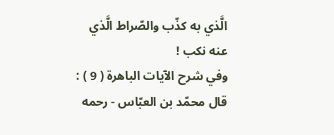الَّذي به كذّب والصّراط الَّذي عنه نكب !
وفي شرح الآيات الباهرة ( 9 ) : قال محمّد بن العبّاس - رحمه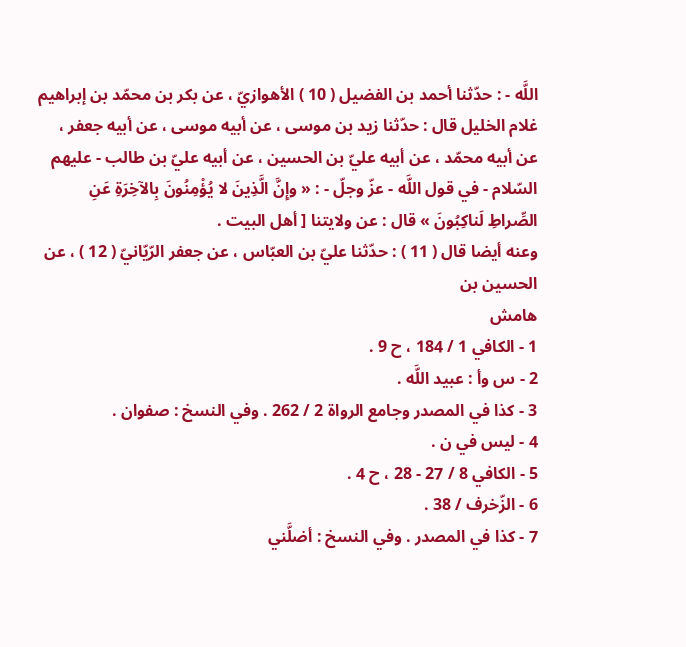اللَّه - : حدّثنا أحمد بن الفضيل ( 10 ) الأهوازيّ ، عن بكر بن محمّد بن إبراهيم غلام الخليل قال : حدّثنا زيد بن موسى ، عن أبيه موسى ، عن أبيه جعفر ، عن أبيه محمّد ، عن أبيه عليّ بن الحسين ، عن أبيه عليّ بن طالب - عليهم السّلام - في قول اللَّه - عزّ وجلّ - : « وإِنَّ الَّذِينَ لا يُؤْمِنُونَ بِالآخِرَةِ عَنِ الصِّراطِ لَناكِبُونَ » قال : عن ولايتنا [ أهل البيت .
وعنه أيضا قال ( 11 ) : حدّثنا عليّ بن العبّاس ، عن جعفر الرّيّانيّ ( 12 ) ، عن الحسين بن
هامش
1 - الكافي 1 / 184 ، ح 9 .
2 - س وأ : عبيد اللَّه .
3 - كذا في المصدر وجامع الرواة 2 / 262 . وفي النسخ : صفوان .
4 - ليس في ن .
5 - الكافي 8 / 27 - 28 ، ح 4 .
6 - الزّخرف / 38 .
7 - كذا في المصدر . وفي النسخ : أضلَّني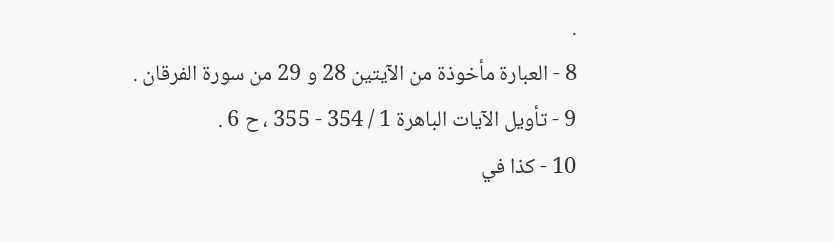.
8 - العبارة مأخوذة من الآيتين 28 و 29 من سورة الفرقان .
9 - تأويل الآيات الباهرة 1 / 354 - 355 ، ح 6 .
10 - كذا في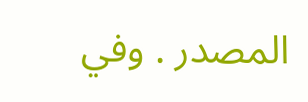المصدر . وفي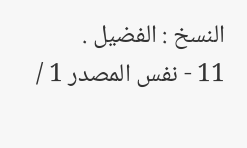النسخ : الفضيل .
11 - نفس المصدر 1 /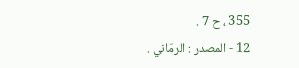355 ، ح 7 .
12 - المصدر : الرمّاني .